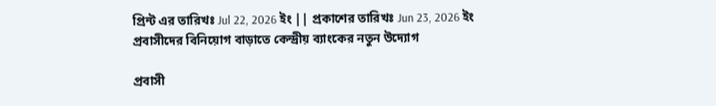প্রিন্ট এর তারিখঃ Jul 22, 2026 ইং || প্রকাশের তারিখঃ Jun 23, 2026 ইং
প্রবাসীদের বিনিয়োগ বাড়াতে কেন্দ্রীয় ব্যাংকের নতুন উদ্যোগ

প্রবাসী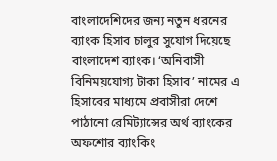বাংলাদেশিদের জন্য নতুন ধরনের ব্যাংক হিসাব চালুর সুযোগ দিয়েছে বাংলাদেশ ব্যাংক। ‘অনিবাসী বিনিময়যোগ্য টাকা হিসাব’ নামের এ হিসাবের মাধ্যমে প্রবাসীরা দেশে পাঠানো রেমিট্যান্সের অর্থ ব্যাংকের অফশোর ব্যাংকিং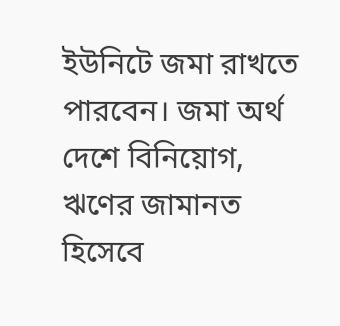ইউনিটে জমা রাখতে পারবেন। জমা অর্থ দেশে বিনিয়োগ, ঋণের জামানত হিসেবে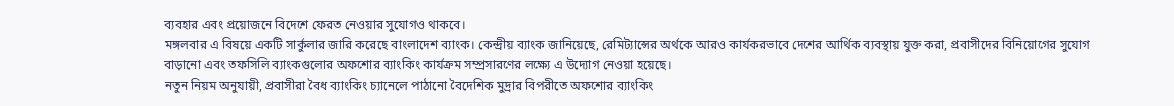ব্যবহার এবং প্রয়োজনে বিদেশে ফেরত নেওয়ার সুযোগও থাকবে।
মঙ্গলবার এ বিষয়ে একটি সার্কুলার জারি করেছে বাংলাদেশ ব্যাংক। কেন্দ্রীয় ব্যাংক জানিয়েছে, রেমিট্যান্সের অর্থকে আরও কার্যকরভাবে দেশের আর্থিক ব্যবস্থায় যুক্ত করা, প্রবাসীদের বিনিয়োগের সুযোগ বাড়ানো এবং তফসিলি ব্যাংকগুলোর অফশোর ব্যাংকিং কার্যক্রম সম্প্রসারণের লক্ষ্যে এ উদ্যোগ নেওয়া হয়েছে।
নতুন নিয়ম অনুযায়ী, প্রবাসীরা বৈধ ব্যাংকিং চ্যানেলে পাঠানো বৈদেশিক মুদ্রার বিপরীতে অফশোর ব্যাংকিং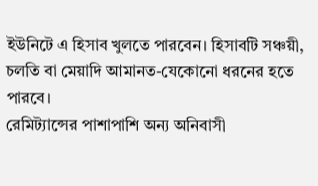ইউনিটে এ হিসাব খুলতে পারবেন। হিসাবটি সঞ্চয়ী, চলতি বা মেয়াদি আমানত-যেকোনো ধরনের হতে পারবে।
রেমিট্যান্সের পাশাপাশি অন্য অনিবাসী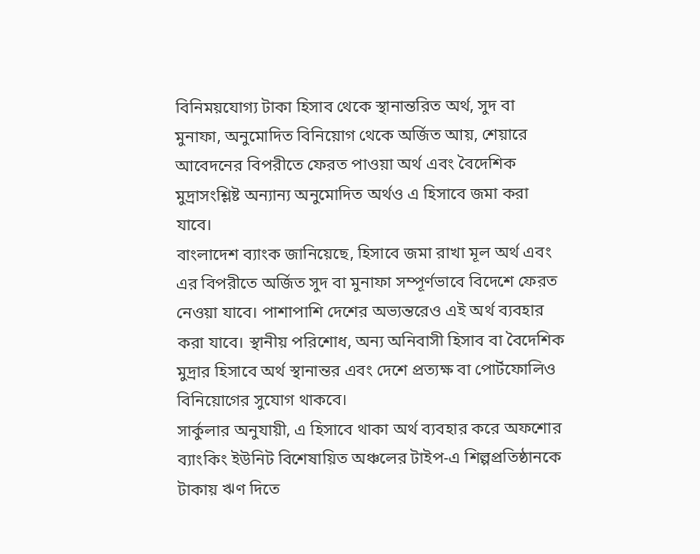বিনিময়যোগ্য টাকা হিসাব থেকে স্থানান্তরিত অর্থ, সুদ বা মুনাফা, অনুমোদিত বিনিয়োগ থেকে অর্জিত আয়, শেয়ারে আবেদনের বিপরীতে ফেরত পাওয়া অর্থ এবং বৈদেশিক মুদ্রাসংশ্লিষ্ট অন্যান্য অনুমোদিত অর্থও এ হিসাবে জমা করা যাবে।
বাংলাদেশ ব্যাংক জানিয়েছে, হিসাবে জমা রাখা মূল অর্থ এবং এর বিপরীতে অর্জিত সুদ বা মুনাফা সম্পূর্ণভাবে বিদেশে ফেরত নেওয়া যাবে। পাশাপাশি দেশের অভ্যন্তরেও এই অর্থ ব্যবহার করা যাবে। স্থানীয় পরিশোধ, অন্য অনিবাসী হিসাব বা বৈদেশিক মুদ্রার হিসাবে অর্থ স্থানান্তর এবং দেশে প্রত্যক্ষ বা পোর্টফোলিও বিনিয়োগের সুযোগ থাকবে।
সার্কুলার অনুযায়ী, এ হিসাবে থাকা অর্থ ব্যবহার করে অফশোর ব্যাংকিং ইউনিট বিশেষায়িত অঞ্চলের টাইপ-এ শিল্পপ্রতিষ্ঠানকে টাকায় ঋণ দিতে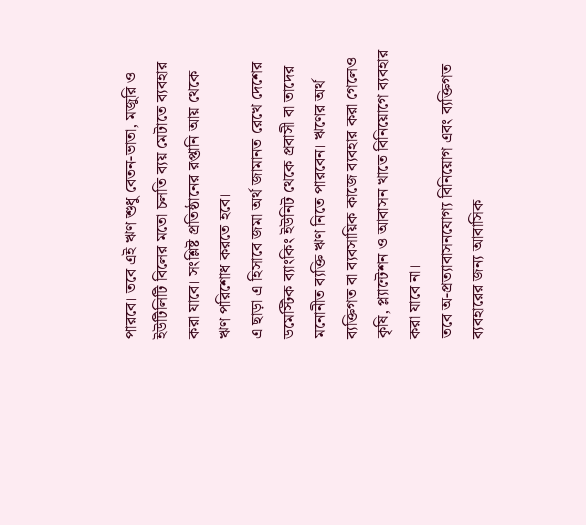পারবে। তবে এই ঋণ শুধু বেতন-ভাতা, মজুরি ও ইউটিলিটি বিলের মতো চলতি ব্যয় মেটাতে ব্যবহার করা যাবে। সংশ্লিষ্ট প্রতিষ্ঠানের রপ্তানি আয় থেকে ঋণ পরিশোধ করতে হবে।
এ ছাড়া এ হিসাবে জমা অর্থ জামানত রেখে দেশের ডমেস্টিক ব্যাংকিং ইউনিট থেকে প্রবাসী বা তাদের মনোনীত ব্যক্তি ঋণ নিতে পারবেন। ঋণের অর্থ ব্যক্তিগত বা ব্যবসায়িক কাজে ব্যবহার করা গেলেও কৃষি, প্ল্যান্টেশন ও আবাসন খাতে বিনিয়োগে ব্যবহার করা যাবে না।
তবে অ-প্রত্যাবাসনযোগ্য বিনিয়োগ এবং ব্যক্তিগত ব্যবহারের জন্য আবাসিক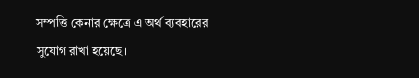সম্পত্তি কেনার ক্ষেত্রে এ অর্থ ব্যবহারের সুযোগ রাখা হয়েছে।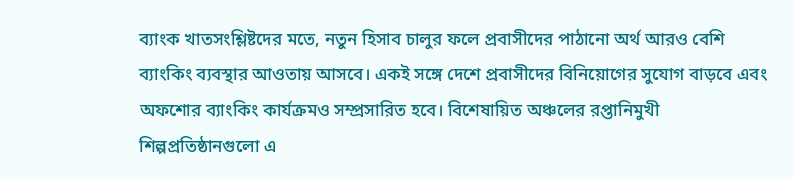ব্যাংক খাতসংশ্লিষ্টদের মতে, নতুন হিসাব চালুর ফলে প্রবাসীদের পাঠানো অর্থ আরও বেশি ব্যাংকিং ব্যবস্থার আওতায় আসবে। একই সঙ্গে দেশে প্রবাসীদের বিনিয়োগের সুযোগ বাড়বে এবং অফশোর ব্যাংকিং কার্যক্রমও সম্প্রসারিত হবে। বিশেষায়িত অঞ্চলের রপ্তানিমুখী শিল্পপ্রতিষ্ঠানগুলো এ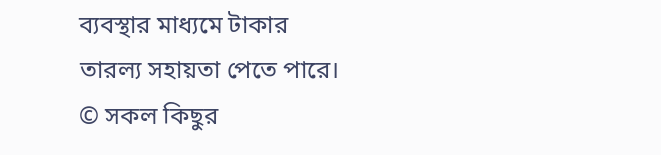ব্যবস্থার মাধ্যমে টাকার তারল্য সহায়তা পেতে পারে।
© সকল কিছুর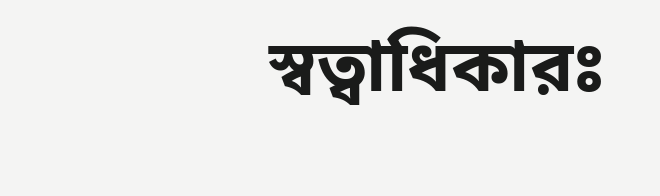স্বত্বাধিকারঃ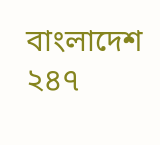বাংলাদেশ ২৪৭